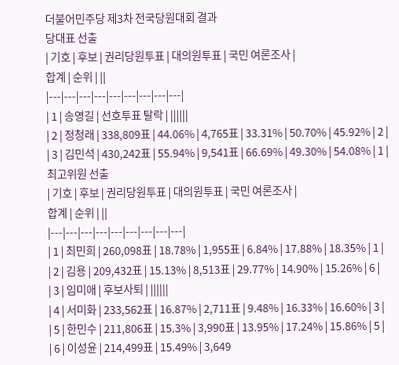더불어민주당 제3차 전국당원대회 결과
당대표 선출
| 기호 | 후보 | 권리당원투표 | 대의원투표 | 국민 여론조사 |
합계 | 순위 | ||
|---|---|---|---|---|---|---|---|---|
| 1 | 송영길 | 선호투표 탈락 | ||||||
| 2 | 정청래 | 338,809표 | 44.06% | 4,765표 | 33.31% | 50.70% | 45.92% | 2 |
| 3 | 김민석 | 430,242표 | 55.94% | 9,541표 | 66.69% | 49.30% | 54.08% | 1 |
최고위원 선출
| 기호 | 후보 | 권리당원투표 | 대의원투표 | 국민 여론조사 |
합계 | 순위 | ||
|---|---|---|---|---|---|---|---|---|
| 1 | 최민희 | 260,098표 | 18.78% | 1,955표 | 6.84% | 17.88% | 18.35% | 1 |
| 2 | 김용 | 209,432표 | 15.13% | 8,513표 | 29.77% | 14.90% | 15.26% | 6 |
| 3 | 임미애 | 후보사퇴 | ||||||
| 4 | 서미화 | 233,562표 | 16.87% | 2,711표 | 9.48% | 16.33% | 16.60% | 3 |
| 5 | 한민수 | 211,806표 | 15.3% | 3,990표 | 13.95% | 17.24% | 15.86% | 5 |
| 6 | 이성윤 | 214,499표 | 15.49% | 3,649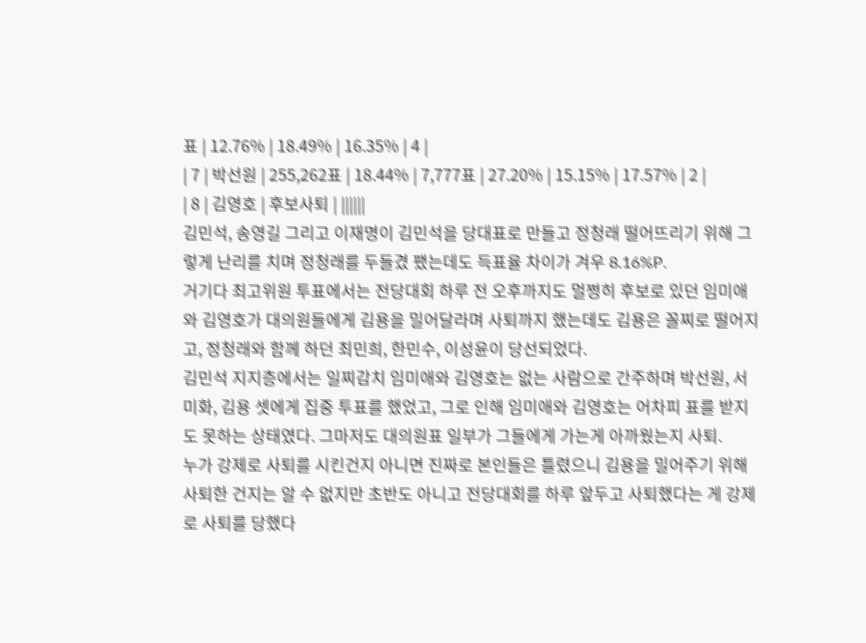표 | 12.76% | 18.49% | 16.35% | 4 |
| 7 | 박선원 | 255,262표 | 18.44% | 7,777표 | 27.20% | 15.15% | 17.57% | 2 |
| 8 | 김영호 | 후보사퇴 | ||||||
김민석, 송영길 그리고 이재명이 김민석을 당대표로 만들고 정청래 떨어뜨리기 위해 그렇게 난리를 치며 정청래를 두들겼 팼는데도 득표율 차이가 겨우 8.16%P.
거기다 최고위원 투표에서는 전당대회 하루 전 오후까지도 멀쩡히 후보로 있던 임미애와 김영호가 대의원들에게 김용을 밀어달라며 사퇴까지 했는데도 김용은 꼴찌로 떨어지고, 정청래와 함께 하던 최민희, 한민수, 이성윤이 당선되었다.
김민석 지지층에서는 일찌감치 임미애와 김영호는 없는 사람으로 간주하며 박선원, 서미화, 김용 셋에게 집중 투표를 했었고, 그로 인해 임미애와 김영호는 어차피 표를 받지도 못하는 상태였다. 그마저도 대의원표 일부가 그들에게 가는게 아까웠는지 사퇴.
누가 강제로 사퇴를 시킨건지 아니면 진짜로 본인들은 틀렸으니 김용을 밀어주기 위해 사퇴한 건지는 알 수 없지만 초반도 아니고 전당대회를 하루 앞두고 사퇴했다는 게 강제로 사퇴를 당했다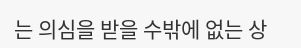는 의심을 받을 수밖에 없는 상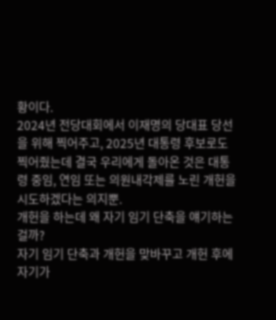황이다.
2024년 전당대회에서 이재명의 당대표 당선을 위해 찍어주고, 2025년 대통령 후보로도 찍어줬는데 결국 우리에게 돌아온 것은 대통령 중임, 연임 또는 의원내각제를 노린 개헌을 시도하겠다는 의지뿐.
개헌을 하는데 왜 자기 임기 단축을 얘기하는 걸까?
자기 임기 단축과 개헌을 맞바꾸고 개헌 후에 자기가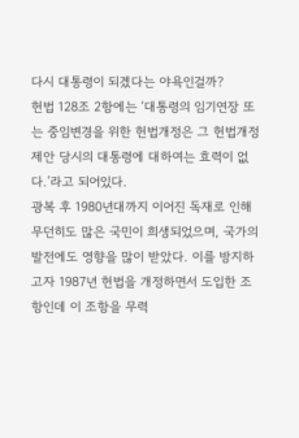다시 대통령이 되겠다는 야욕인걸까?
헌법 128조 2항에는 ‘대통령의 임기연장 또는 중임변경을 위한 헌법개정은 그 헌법개정 제안 당시의 대통령에 대하여는 효력이 없다.’라고 되어있다.
광복 후 1980년대까지 이어진 독재로 인해 무던히도 많은 국민이 희생되었으며, 국가의 발전에도 영향을 많이 받았다. 이를 방지하고자 1987년 헌법을 개정하면서 도입한 조항인데 이 조항을 무력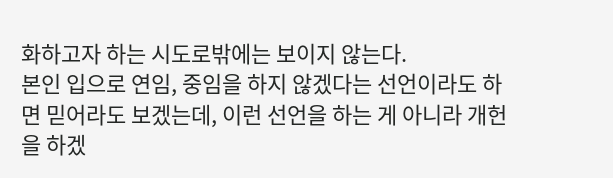화하고자 하는 시도로밖에는 보이지 않는다.
본인 입으로 연임, 중임을 하지 않겠다는 선언이라도 하면 믿어라도 보겠는데, 이런 선언을 하는 게 아니라 개헌을 하겠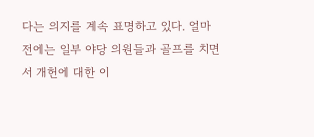다는 의지를 계속 표명하고 있다. 얼마전에는 일부 야당 의원들과 골프를 치면서 개헌에 대한 이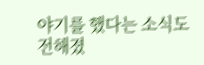야기를 했다는 소식도 전해졌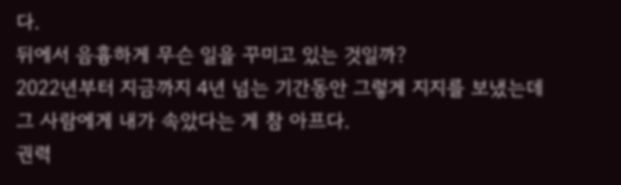다.
뒤에서 음흉하게 무슨 일을 꾸미고 있는 것일까?
2022년부터 지금까지 4년 넘는 기간동안 그렇게 지지를 보냈는데 그 사람에게 내가 속았다는 게 참 아프다.
권력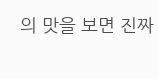의 맛을 보면 진짜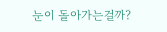눈이 돌아가는걸까?